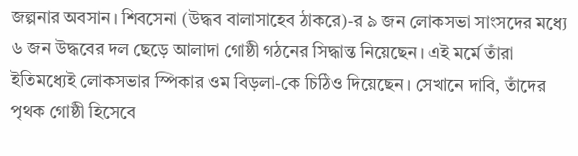জল্পনার অবসান। শিবসেনা (উদ্ধব বালাসাহেব ঠাকরে)-র ৯ জন লোকসভা সাংসদের মধ্যে ৬ জন উদ্ধবের দল ছেড়ে আলাদা গোষ্ঠী গঠনের সিদ্ধান্ত নিয়েছেন। এই মর্মে তাঁরা ইতিমধ্যেই লোকসভার স্পিকার ওম বিড়লা-কে চিঠিও দিয়েছেন। সেখানে দাবি, তাঁদের পৃথক গোষ্ঠী হিসেবে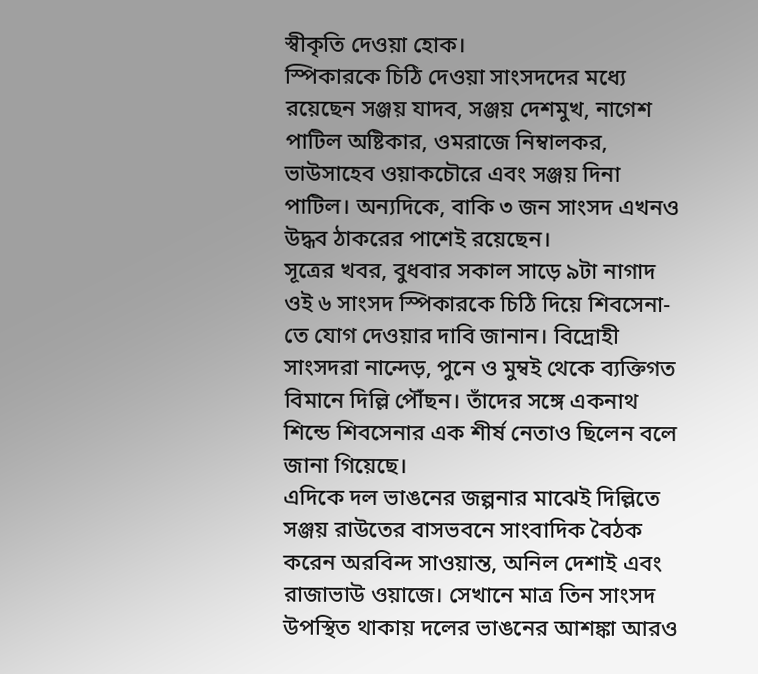স্বীকৃতি দেওয়া হোক।
স্পিকারকে চিঠি দেওয়া সাংসদদের মধ্যে রয়েছেন সঞ্জয় যাদব, সঞ্জয় দেশমুখ, নাগেশ পাটিল অষ্টিকার, ওমরাজে নিম্বালকর, ভাউসাহেব ওয়াকচৌরে এবং সঞ্জয় দিনা পাটিল। অন্যদিকে, বাকি ৩ জন সাংসদ এখনও উদ্ধব ঠাকরের পাশেই রয়েছেন।
সূত্রের খবর, বুধবার সকাল সাড়ে ৯টা নাগাদ ওই ৬ সাংসদ স্পিকারকে চিঠি দিয়ে শিবসেনা-তে যোগ দেওয়ার দাবি জানান। বিদ্রোহী সাংসদরা নান্দেড়, পুনে ও মুম্বই থেকে ব্যক্তিগত বিমানে দিল্লি পৌঁছন। তাঁদের সঙ্গে একনাথ শিন্ডে শিবসেনার এক শীর্ষ নেতাও ছিলেন বলে জানা গিয়েছে।
এদিকে দল ভাঙনের জল্পনার মাঝেই দিল্লিতে সঞ্জয় রাউতের বাসভবনে সাংবাদিক বৈঠক করেন অরবিন্দ সাওয়ান্ত, অনিল দেশাই এবং রাজাভাউ ওয়াজে। সেখানে মাত্র তিন সাংসদ উপস্থিত থাকায় দলের ভাঙনের আশঙ্কা আরও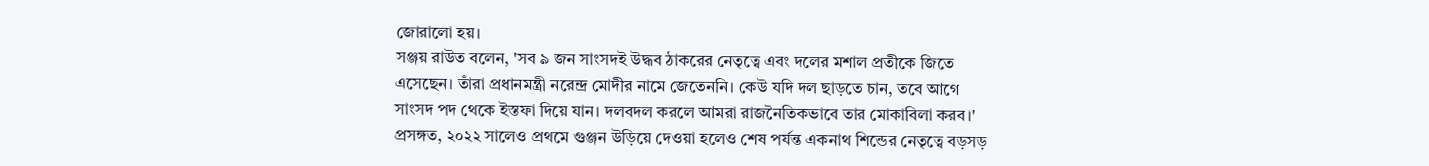জোরালো হয়।
সঞ্জয় রাউত বলেন, 'সব ৯ জন সাংসদই উদ্ধব ঠাকরের নেতৃত্বে এবং দলের মশাল প্রতীকে জিতে এসেছেন। তাঁরা প্রধানমন্ত্রী নরেন্দ্র মোদীর নামে জেতেননি। কেউ যদি দল ছাড়তে চান, তবে আগে সাংসদ পদ থেকে ইস্তফা দিয়ে যান। দলবদল করলে আমরা রাজনৈতিকভাবে তার মোকাবিলা করব।'
প্রসঙ্গত, ২০২২ সালেও প্রথমে গুঞ্জন উড়িয়ে দেওয়া হলেও শেষ পর্যন্ত একনাথ শিন্ডের নেতৃত্বে বড়সড়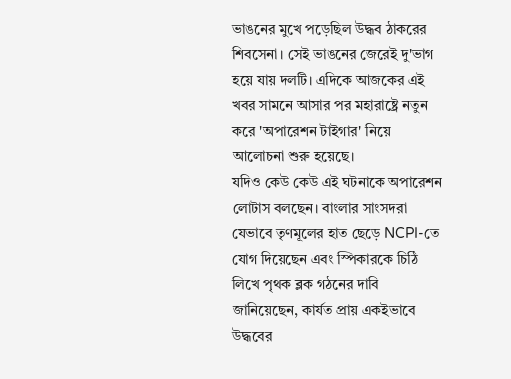ভাঙনের মুখে পড়েছিল উদ্ধব ঠাকরের শিবসেনা। সেই ভাঙনের জেরেই দু'ভাগ হয়ে যায় দলটি। এদিকে আজকের এই খবর সামনে আসার পর মহারাষ্ট্রে নতুন করে 'অপারেশন টাইগার' নিয়ে আলোচনা শুরু হয়েছে।
যদিও কেউ কেউ এই ঘটনাকে অপারেশন লোটাস বলছেন। বাংলার সাংসদরা যেভাবে তৃণমূলের হাত ছেড়ে NCPI-তে যোগ দিয়েছেন এবং স্পিকারকে চিঠি লিখে পৃথক ব্লক গঠনের দাবি জানিয়েছেন, কার্যত প্রায় একইভাবে উদ্ধবের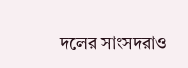দলের সাংসদরাও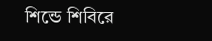শিন্ডে শিবিরে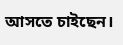আসতে চাইছেন।